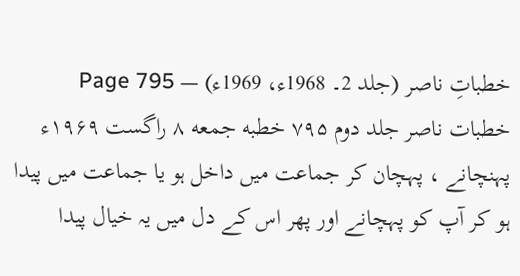خطباتِ ناصر (جلد 2۔ 1968ء، 1969ء) — Page 795
خطبات ناصر جلد دوم ۷۹۵ خطبه جمعه ۸ راگست ۱۹۶۹ء پہنچانے ، پہچان کر جماعت میں داخل ہو یا جماعت میں پیدا ہو کر آپ کو پہچانے اور پھر اس کے دل میں یہ خیال پیدا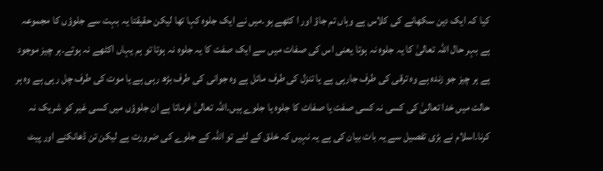کیا کہ ایک دین سکھانے کی کلاس ہے وہاں تم جاؤ اور ا کٹھے ہو۔میں نے ایک جلوہ کہا تھا لیکن حقیقتا یہ بہت سے جلوؤں کا مجموعہ ہے بہر حال اللہ تعالیٰ کا یہ جلوہ نہ ہوتا یعنی اس کی صفات میں سے ایک صفت کا یہ جلوہ نہ ہوتا تو ہم یہاں اکٹھے نہ ہوتے۔ہر چیز موجود ہے ہر چیز جو زندہ ہے وہ ترقی کی طرف جارہی ہے یا تنزل کی طرف مائل ہے وہ جوانی کی طرف بڑھ رہی ہے یا موت کی طرف چل رہی ہے وہ ہر حالت میں خدا تعالیٰ کی کسی نہ کسی صفت یا صفات کا جلوہ یا جلوے ہیں۔اللہ تعالیٰ فرماتا ہے ان جلوؤں میں کسی غیر کو شریک نہ کرنا۔اسلام نے بڑی تفصیل سے یہ بات بیان کی ہے یہ نہیں کہ خلق کے لئے تو اللہ کے جلوے کی ضرورت ہے لیکن تن ڈھانکنے اور پیٹ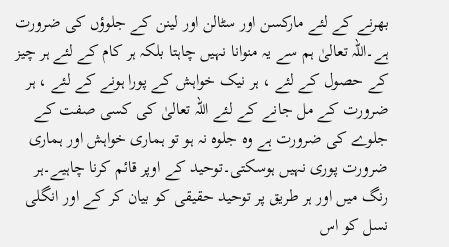بھرنے کے لئے مارکسن اور سٹالن اور لینن کے جلوؤں کی ضرورت ہے۔اللہ تعالیٰ ہم سے یہ منوانا نہیں چاہتا بلکہ ہر کام کے لئے ہر چیز کے حصول کے لئے ، ہر نیک خواہش کے پورا ہونے کے لئے ، ہر ضرورت کے مل جانے کے لئے اللہ تعالیٰ کی کسی صفت کے جلوے کی ضرورت ہے وہ جلوہ نہ ہو تو ہماری خواہش اور ہماری ضرورت پوری نہیں ہوسکتی۔توحید کے اوپر قائم کرنا چاہیے۔ہر رنگ میں اور ہر طریق پر توحید حقیقی کو بیان کر کے اور انگلی نسل کو اس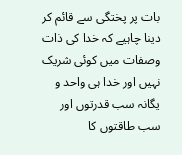بات پر پختگی سے قائم کر دینا چاہیے کہ خدا کی ذات وصفات میں کوئی شریک نہیں اور خدا ہی واحد و یگانہ سب قدرتوں اور سب طاقتوں کا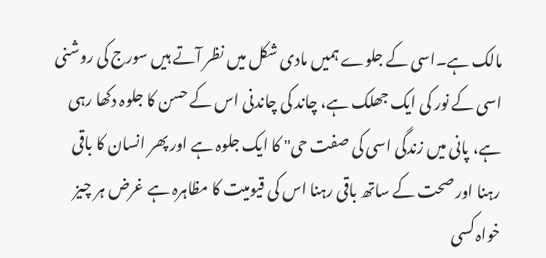مالک ہے۔اسی کے جلوے ہمیں مادی شکل میں نظر آتے ہیں سورج کی روشنی اسی کے نور کی ایک جھلک ہے، چاند کی چاندنی اس کے حسن کا جلوہ دکھا رہی ہے، پانی میں زندگی اسی کی صفت حی" کا ایک جلوہ ہے اور پھر انسان کا باقی رہنا اور صحت کے ساتھ باقی رہنا اس کی قیومیت کا مظاہرہ ہے غرض ہر چیز خواہ کسی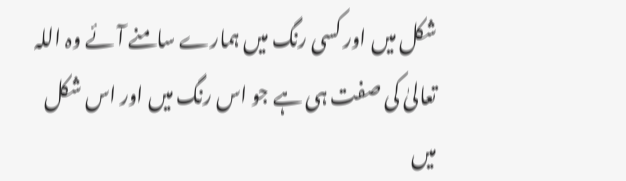شکل میں اور کسی رنگ میں ہمارے سامنے آئے وہ اللہ تعالیٰ کی صفت ہی ہے جو اس رنگ میں اور اس شکل میں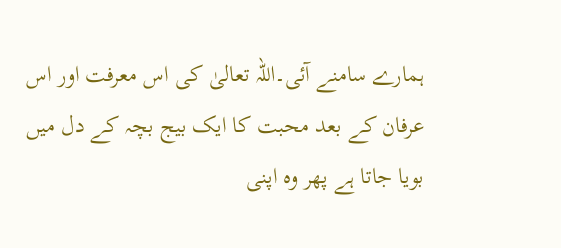ہمارے سامنے آئی۔اللہ تعالیٰ کی اس معرفت اور اس عرفان کے بعد محبت کا ایک بیج بچہ کے دل میں بویا جاتا ہے پھر وہ اپنی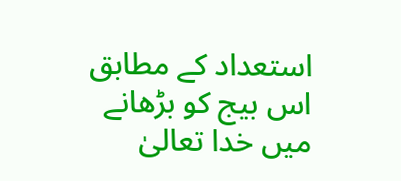استعداد کے مطابق اس بیج کو بڑھانے میں خدا تعالیٰ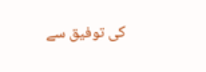کی توفیق سے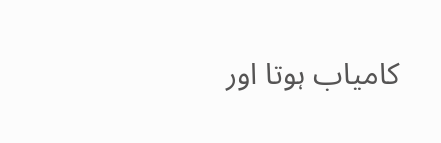کامیاب ہوتا اور